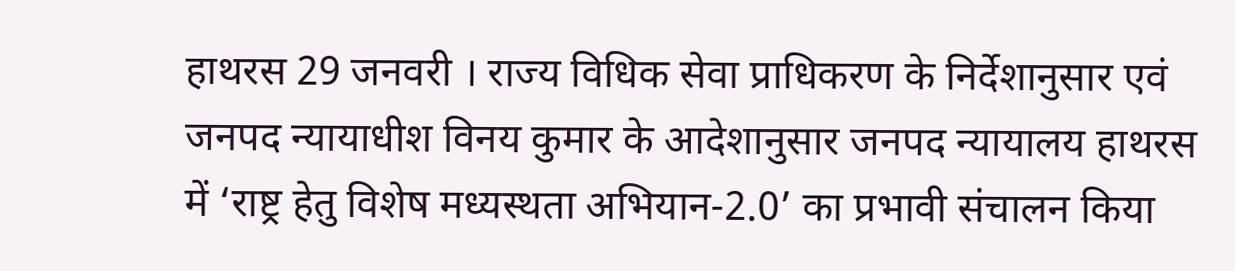हाथरस 29 जनवरी । राज्य विधिक सेवा प्राधिकरण के निर्देशानुसार एवं जनपद न्यायाधीश विनय कुमार के आदेशानुसार जनपद न्यायालय हाथरस में ‘राष्ट्र हेतु विशेष मध्यस्थता अभियान-2.0’ का प्रभावी संचालन किया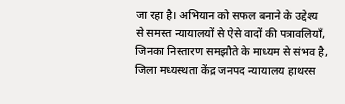जा रहा है। अभियान को सफल बनाने के उद्देश्य से समस्त न्यायालयों से ऐसे वादों की पत्रावलियाँ, जिनका निस्तारण समझौते के माध्यम से संभव है, जिला मध्यस्थता केंद्र जनपद न्यायालय हाथरस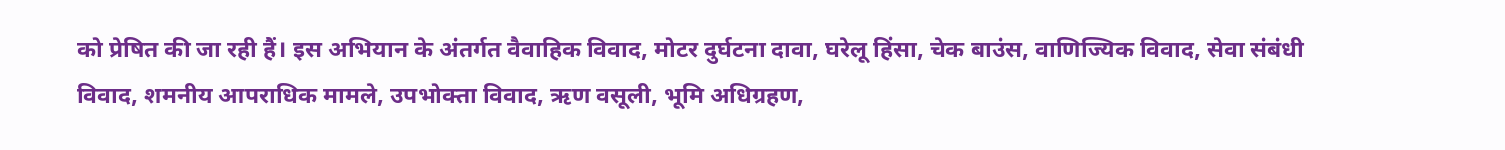को प्रेषित की जा रही हैं। इस अभियान के अंतर्गत वैवाहिक विवाद, मोटर दुर्घटना दावा, घरेलू हिंसा, चेक बाउंस, वाणिज्यिक विवाद, सेवा संबंधी विवाद, शमनीय आपराधिक मामले, उपभोक्ता विवाद, ऋण वसूली, भूमि अधिग्रहण,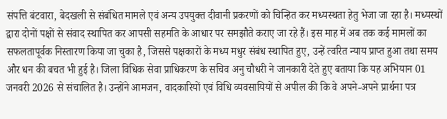संपत्ति बंटवारा, बेदखली से संबंधित मामले एवं अन्य उपयुक्त दीवानी प्रकरणों को चिन्हित कर मध्यस्थता हेतु भेजा जा रहा है। मध्यस्थों द्वारा दोनों पक्षों से संवाद स्थापित कर आपसी सहमति के आधार पर समझौते कराए जा रहे हैं। इस माह में अब तक कई मामलों का सफलतापूर्वक निस्तारण किया जा चुका है, जिससे पक्षकारों के मध्य मधुर संबंध स्थापित हुए, उन्हें त्वरित न्याय प्राप्त हुआ तथा समय और धन की बचत भी हुई है। जिला विधिक सेवा प्राधिकरण के सचिव अनु चौधरी ने जानकारी देते हुए बताया कि यह अभियान 01 जनवरी 2026 से संचालित है। उन्होंने आमजन, वादकारियों एवं विधि व्यवसायियों से अपील की कि वे अपने-अपने प्रार्थना पत्र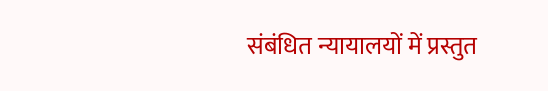संबंधित न्यायालयों में प्रस्तुत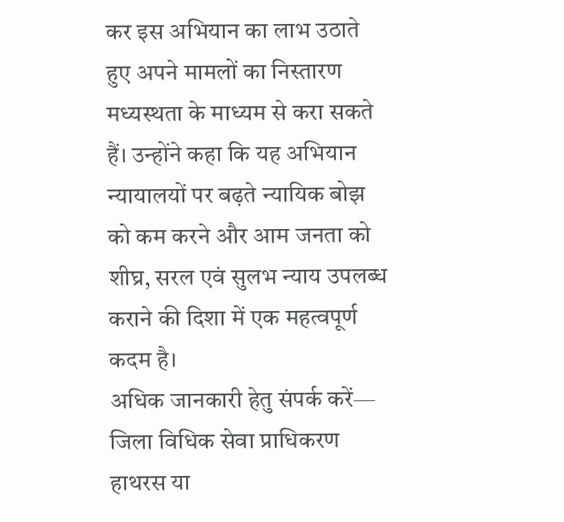कर इस अभियान का लाभ उठाते हुए अपने मामलों का निस्तारण मध्यस्थता के माध्यम से करा सकते हैं। उन्होंने कहा कि यह अभियान न्यायालयों पर बढ़ते न्यायिक बोझ को कम करने और आम जनता को शीघ्र, सरल एवं सुलभ न्याय उपलब्ध कराने की दिशा में एक महत्वपूर्ण कदम है।
अधिक जानकारी हेतु संपर्क करें— जिला विधिक सेवा प्राधिकरण हाथरस या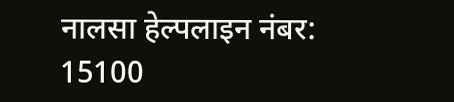नालसा हेल्पलाइन नंबर: 15100